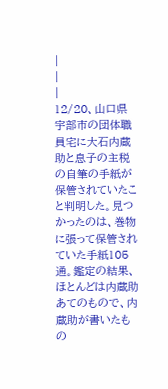|
|
|
12/20、山口県宇部市の団体職員宅に大石内蔵助と息子の主税の自筆の手紙が保管されていたこと判明した。見つかったのは、巻物に張って保管されていた手紙105通。鑑定の結果、ほとんどは内蔵助あてのもので、内蔵助が書いたもの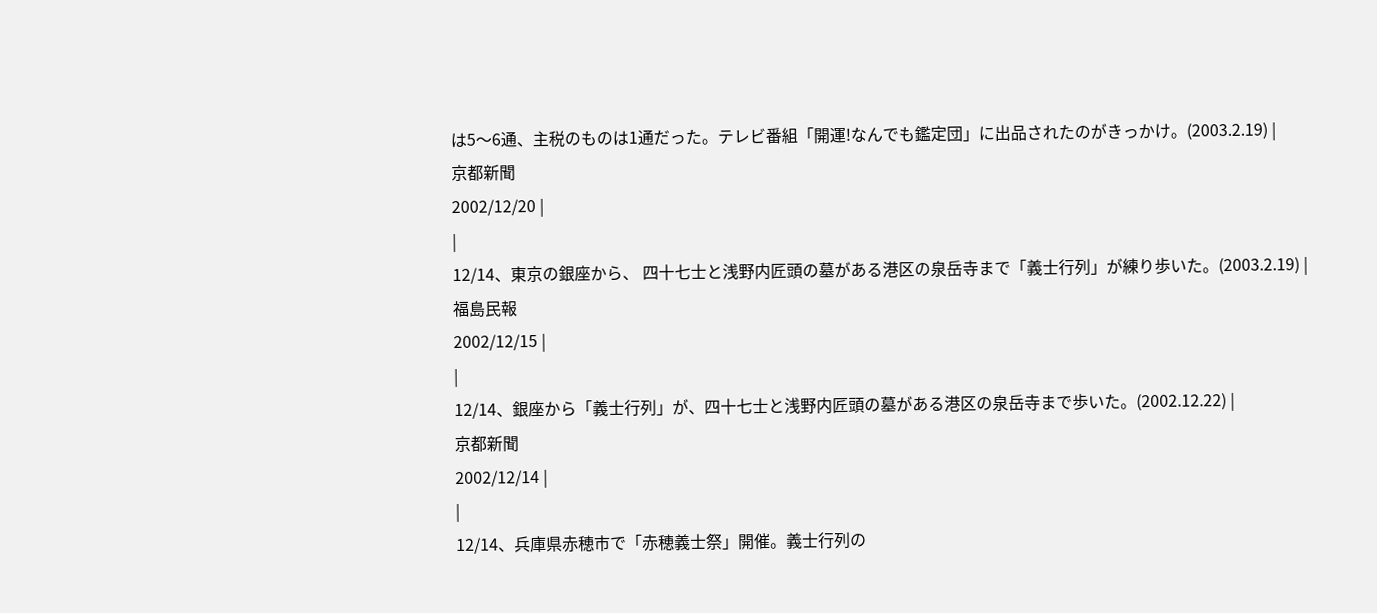は5〜6通、主税のものは1通だった。テレビ番組「開運!なんでも鑑定団」に出品されたのがきっかけ。(2003.2.19) |
京都新聞
2002/12/20 |
|
12/14、東京の銀座から、 四十七士と浅野内匠頭の墓がある港区の泉岳寺まで「義士行列」が練り歩いた。(2003.2.19) |
福島民報
2002/12/15 |
|
12/14、銀座から「義士行列」が、四十七士と浅野内匠頭の墓がある港区の泉岳寺まで歩いた。(2002.12.22) |
京都新聞
2002/12/14 |
|
12/14、兵庫県赤穂市で「赤穂義士祭」開催。義士行列の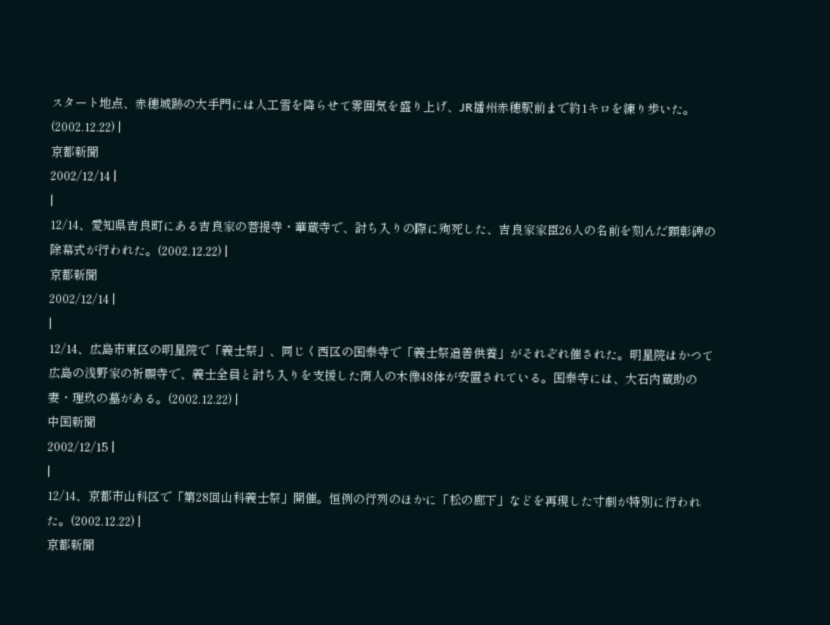スタート地点、赤穂城跡の大手門には人工雪を降らせて雰囲気を盛り上げ、JR播州赤穂駅前まで約1キロを練り歩いた。(2002.12.22) |
京都新聞
2002/12/14 |
|
12/14、愛知県吉良町にある吉良家の菩提寺・華蔵寺で、討ち入りの際に殉死した、吉良家家臣26人の名前を刻んだ顕彰碑の除幕式が行われた。(2002.12.22) |
京都新聞
2002/12/14 |
|
12/14、広島市東区の明星院で「義士祭」、同じく西区の国泰寺で「義士祭追善供養」がそれぞれ催された。明星院はかつて広島の浅野家の祈願寺で、義士全員と討ち入りを支援した商人の木像48体が安置されている。国泰寺には、大石内蔵助の妻・理玖の墓がある。(2002.12.22) |
中国新聞
2002/12/15 |
|
12/14、京都市山科区で「第28回山科義士祭」開催。恒例の行列のほかに「松の廊下」などを再現した寸劇が特別に行われた。(2002.12.22) |
京都新聞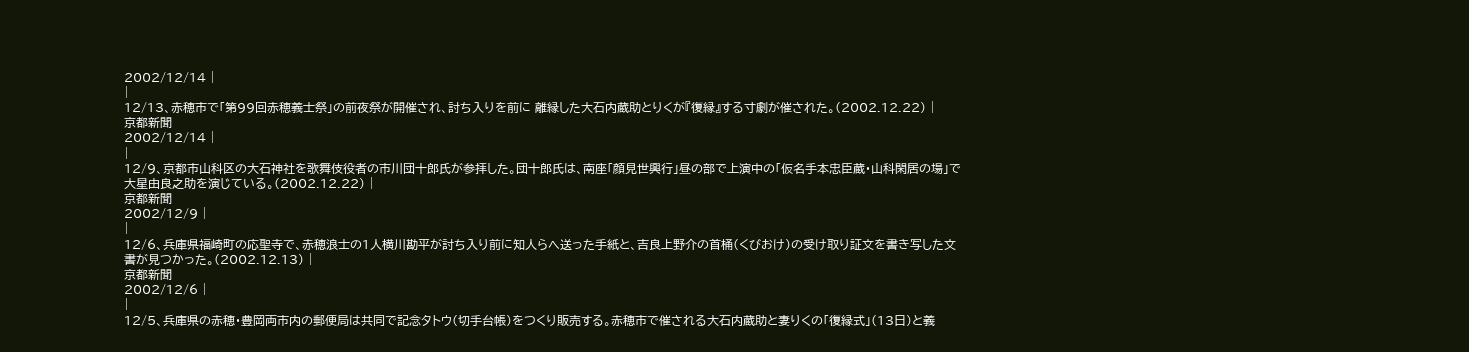2002/12/14 |
|
12/13、赤穂市で「第99回赤穂義士祭」の前夜祭が開催され、討ち入りを前に 離縁した大石内蔵助とりくが『復縁』する寸劇が催された。(2002.12.22) |
京都新聞
2002/12/14 |
|
12/9、京都市山科区の大石神社を歌舞伎役者の市川団十郎氏が参拝した。団十郎氏は、南座「顔見世興行」昼の部で上演中の「仮名手本忠臣蔵・山科閑居の場」で大星由良之助を演じている。(2002.12.22) |
京都新聞
2002/12/9 |
|
12/6、兵庫県福崎町の応聖寺で、赤穂浪士の1人横川勘平が討ち入り前に知人らへ送った手紙と、吉良上野介の首桶(くびおけ)の受け取り証文を書き写した文書が見つかった。(2002.12.13) |
京都新聞
2002/12/6 |
|
12/5、兵庫県の赤穂・豊岡両市内の郵便局は共同で記念タトウ(切手台帳)をつくり販売する。赤穂市で催される大石内蔵助と妻りくの「復縁式」(13日)と義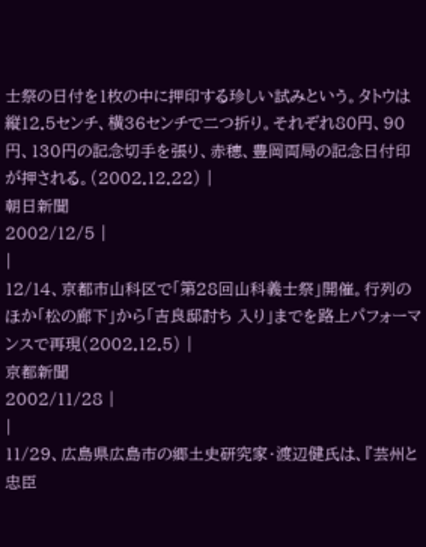士祭の日付を1枚の中に押印する珍しい試みという。タトウは縦12.5センチ、横36センチで二つ折り。それぞれ80円、90円、130円の記念切手を張り、赤穂、豊岡両局の記念日付印が押される。(2002.12.22) |
朝日新聞
2002/12/5 |
|
12/14、京都市山科区で「第28回山科義士祭」開催。行列のほか「松の廊下」から「吉良邸討ち 入り」までを路上パフォーマンスで再現(2002.12.5) |
京都新聞
2002/11/28 |
|
11/29、広島県広島市の郷土史研究家・渡辺健氏は、『芸州と 忠臣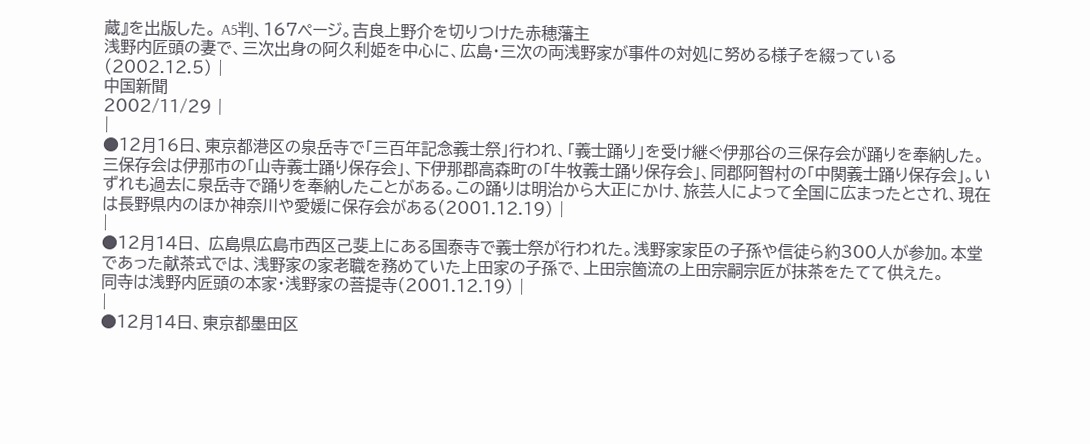蔵』を出版した。 A5判、167ページ。吉良上野介を切りつけた赤穂藩主
浅野内匠頭の妻で、三次出身の阿久利姫を中心に、広島・三次の両浅野家が事件の対処に努める様子を綴っている(2002.12.5) |
中国新聞
2002/11/29 |
|
●12月16日、東京都港区の泉岳寺で「三百年記念義士祭」行われ、「義士踊り」を受け継ぐ伊那谷の三保存会が踊りを奉納した。三保存会は伊那市の「山寺義士踊り保存会」、下伊那郡高森町の「牛牧義士踊り保存会」、同郡阿智村の「中関義士踊り保存会」。いずれも過去に泉岳寺で踊りを奉納したことがある。この踊りは明治から大正にかけ、旅芸人によって全国に広まったとされ、現在は長野県内のほか神奈川や愛媛に保存会がある(2001.12.19) |
|
●12月14日、 広島県広島市西区己斐上にある国泰寺で義士祭が行われた。浅野家家臣の子孫や信徒ら約300人が参加。本堂であった献茶式では、浅野家の家老職を務めていた上田家の子孫で、上田宗箇流の上田宗嗣宗匠が抹茶をたてて供えた。
同寺は浅野内匠頭の本家・浅野家の菩提寺(2001.12.19) |
|
●12月14日、東京都墨田区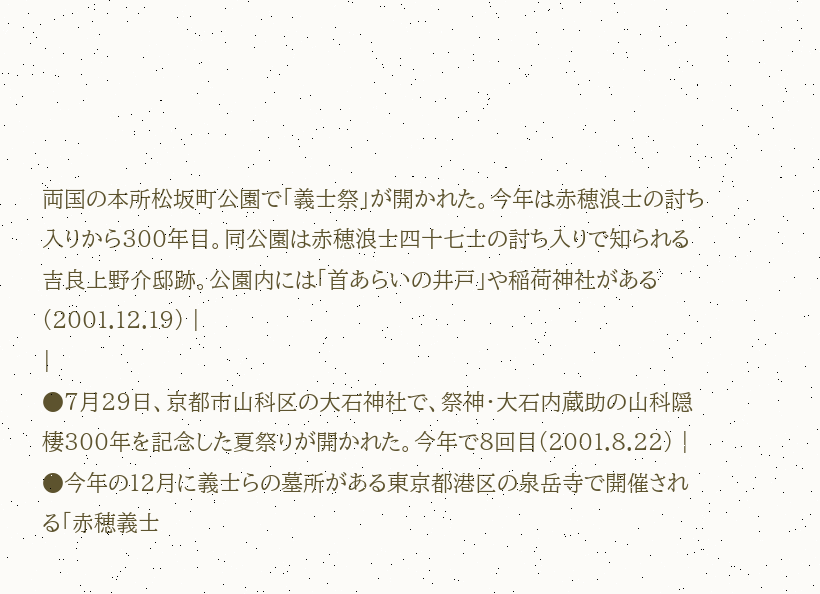両国の本所松坂町公園で「義士祭」が開かれた。今年は赤穂浪士の討ち入りから300年目。同公園は赤穂浪士四十七士の討ち入りで知られる吉良上野介邸跡。公園内には「首あらいの井戸」や稲荷神社がある(2001.12.19) |
|
●7月29日、京都市山科区の大石神社で、祭神・大石内蔵助の山科隠棲300年を記念した夏祭りが開かれた。今年で8回目(2001.8.22) |
●今年の12月に義士らの墓所がある東京都港区の泉岳寺で開催される「赤穂義士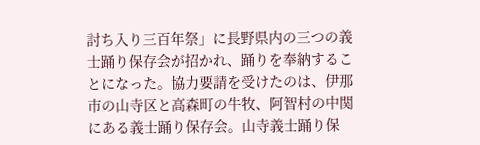討ち入り三百年祭」に長野県内の三つの義士踊り保存会が招かれ、踊りを奉納することになった。協力要請を受けたのは、伊那市の山寺区と高森町の牛牧、阿智村の中関にある義士踊り保存会。山寺義士踊り保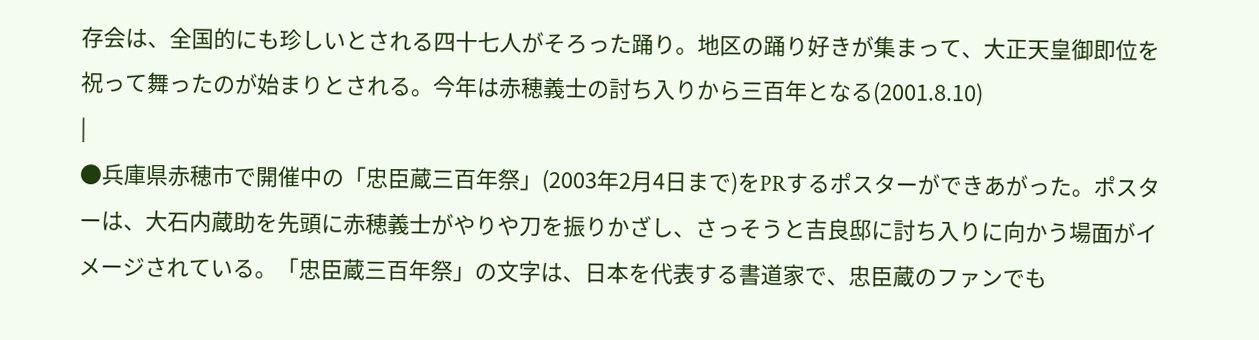存会は、全国的にも珍しいとされる四十七人がそろった踊り。地区の踊り好きが集まって、大正天皇御即位を祝って舞ったのが始まりとされる。今年は赤穂義士の討ち入りから三百年となる(2001.8.10)
|
●兵庫県赤穂市で開催中の「忠臣蔵三百年祭」(2003年2月4日まで)をPRするポスターができあがった。ポスターは、大石内蔵助を先頭に赤穂義士がやりや刀を振りかざし、さっそうと吉良邸に討ち入りに向かう場面がイメージされている。「忠臣蔵三百年祭」の文字は、日本を代表する書道家で、忠臣蔵のファンでも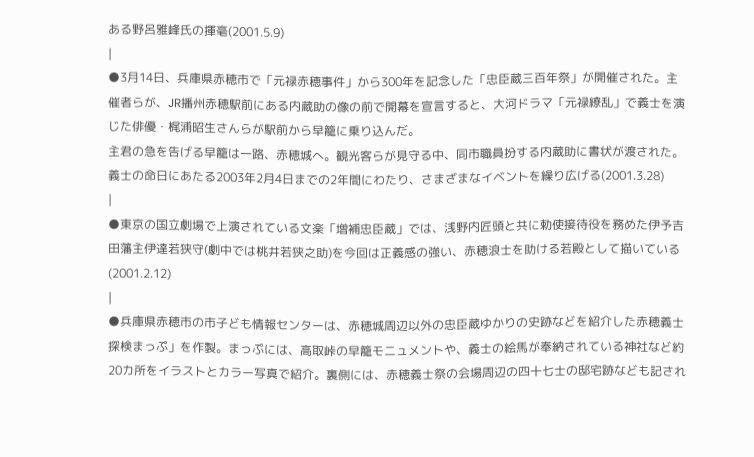ある野呂雅峰氏の揮毫(2001.5.9)
|
●3月14日、兵庫県赤穂市で「元禄赤穂事件」から300年を記念した「忠臣蔵三百年祭」が開催された。主催者らが、JR播州赤穂駅前にある内蔵助の像の前で開幕を宣言すると、大河ドラマ「元禄繚乱」で義士を演じた俳優・梶浦昭生さんらが駅前から早籠に乗り込んだ。
主君の急を告げる早籠は一路、赤穂城へ。観光客らが見守る中、同市職員扮する内蔵助に書状が渡された。 義士の命日にあたる2003年2月4日までの2年間にわたり、さまざまなイベントを繰り広げる(2001.3.28)
|
●東京の国立劇場で上演されている文楽「増補忠臣蔵」では、浅野内匠頭と共に勅使接待役を務めた伊予吉田藩主伊達若狭守(劇中では桃井若狭之助)を今回は正義感の強い、赤穂浪士を助ける若殿として描いている(2001.2.12)
|
●兵庫県赤穂市の市子ども情報センターは、赤穂城周辺以外の忠臣蔵ゆかりの史跡などを紹介した赤穂義士探検まっぷ」を作製。まっぷには、高取峠の早籠モニュメントや、義士の絵馬が奉納されている神社など約20カ所をイラストとカラー写真で紹介。裏側には、赤穂義士祭の会場周辺の四十七士の邸宅跡なども記され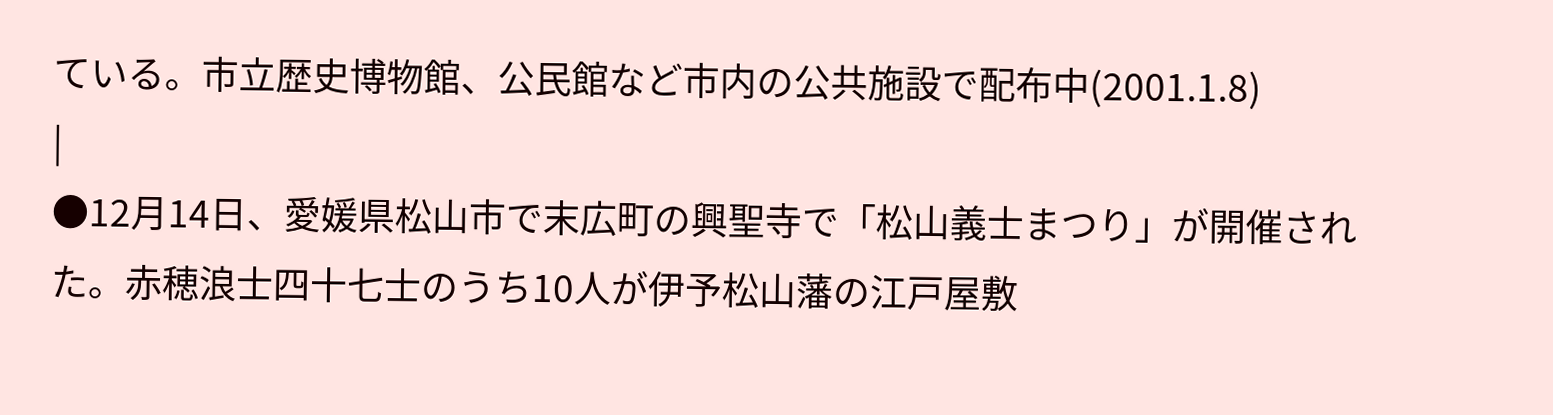ている。市立歴史博物館、公民館など市内の公共施設で配布中(2001.1.8)
|
●12月14日、愛媛県松山市で末広町の興聖寺で「松山義士まつり」が開催された。赤穂浪士四十七士のうち10人が伊予松山藩の江戸屋敷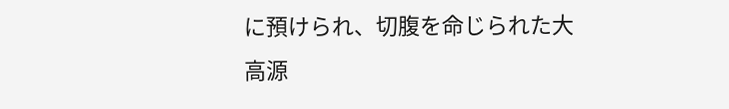に預けられ、切腹を命じられた大高源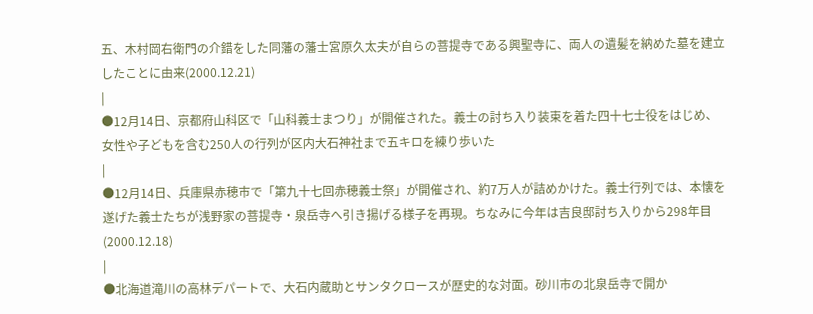五、木村岡右衛門の介錯をした同藩の藩士宮原久太夫が自らの菩提寺である興聖寺に、両人の遺髪を納めた墓を建立したことに由来(2000.12.21)
|
●12月14日、京都府山科区で「山科義士まつり」が開催された。義士の討ち入り装束を着た四十七士役をはじめ、女性や子どもを含む250人の行列が区内大石神社まで五キロを練り歩いた
|
●12月14日、兵庫県赤穂市で「第九十七回赤穂義士祭」が開催され、約7万人が詰めかけた。義士行列では、本懐を遂げた義士たちが浅野家の菩提寺・泉岳寺へ引き揚げる様子を再現。ちなみに今年は吉良邸討ち入りから298年目(2000.12.18)
|
●北海道滝川の高林デパートで、大石内蔵助とサンタクロースが歴史的な対面。砂川市の北泉岳寺で開か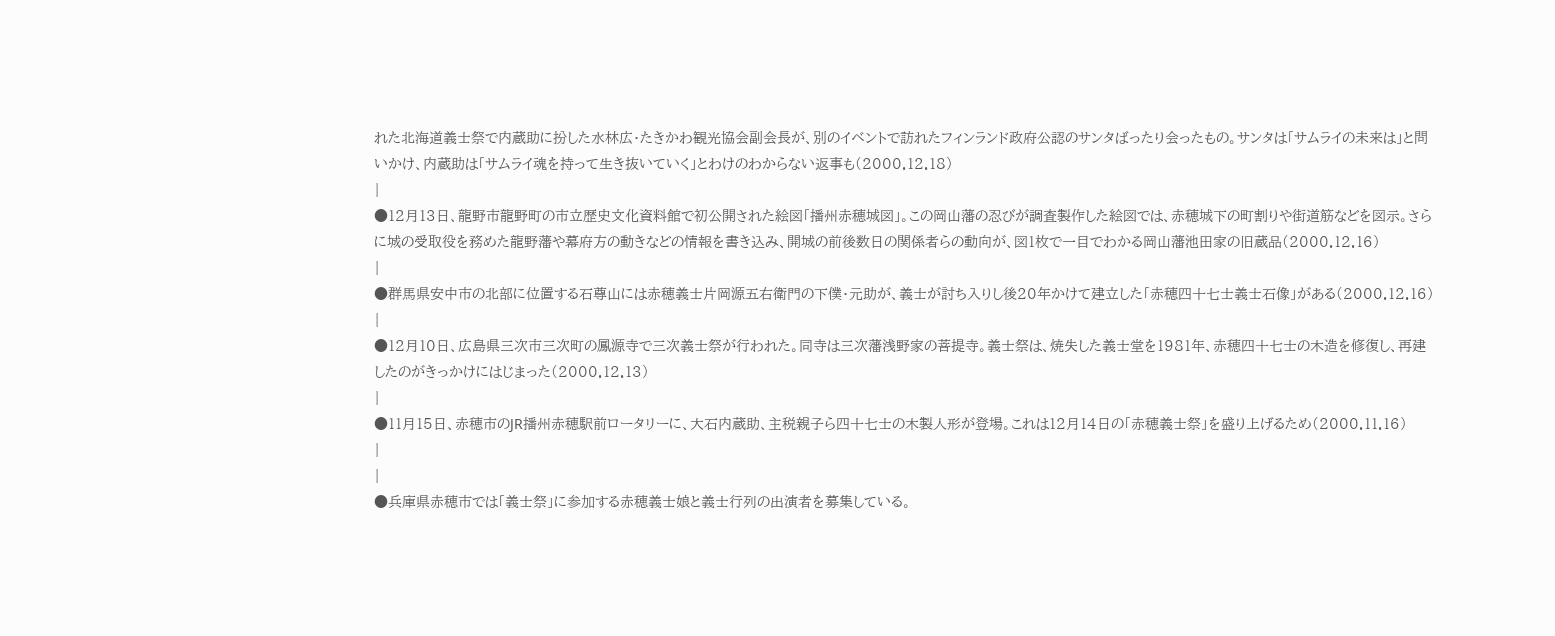れた北海道義士祭で内蔵助に扮した水林広・たきかわ観光協会副会長が、別のイベントで訪れたフィンランド政府公認のサンタばったり会ったもの。サンタは「サムライの未来は」と問いかけ、内蔵助は「サムライ魂を持って生き抜いていく」とわけのわからない返事も(2000.12.18)
|
●12月13日、龍野市龍野町の市立歴史文化資料館で初公開された絵図「播州赤穂城図」。この岡山藩の忍びが調査製作した絵図では、赤穂城下の町割りや街道筋などを図示。さらに城の受取役を務めた龍野藩や幕府方の動きなどの情報を書き込み、開城の前後数日の関係者らの動向が、図1枚で一目でわかる岡山藩池田家の旧蔵品(2000.12.16)
|
●群馬県安中市の北部に位置する石尊山には赤穂義士片岡源五右衛門の下僕・元助が、義士が討ち入りし後20年かけて建立した「赤穂四十七士義士石像」がある(2000.12.16)
|
●12月10日、広島県三次市三次町の鳳源寺で三次義士祭が行われた。同寺は三次藩浅野家の菩提寺。義士祭は、焼失した義士堂を1981年、赤穂四十七士の木造を修復し、再建したのがきっかけにはじまった(2000.12.13)
|
●11月15日、赤穂市のJR播州赤穂駅前ロータリーに、大石内蔵助、主税親子ら四十七士の木製人形が登場。これは12月14日の「赤穂義士祭」を盛り上げるため(2000.11.16)
|
|
●兵庫県赤穂市では「義士祭」に参加する赤穂義士娘と義士行列の出演者を募集している。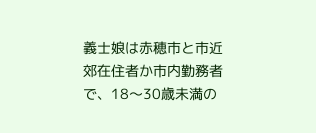義士娘は赤穂市と市近郊在住者か市内勤務者で、18〜30歳未満の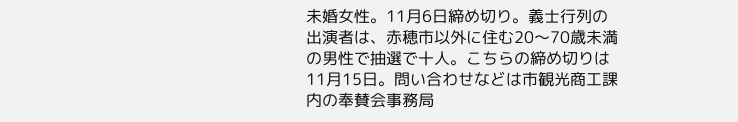未婚女性。11月6日締め切り。義士行列の出演者は、赤穂市以外に住む20〜70歳未満の男性で抽選で十人。こちらの締め切りは11月15日。問い合わせなどは市観光商工課内の奉賛会事務局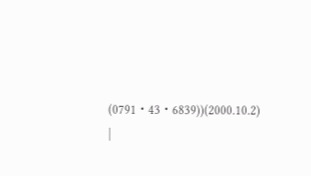(0791・43・6839))(2000.10.2) |